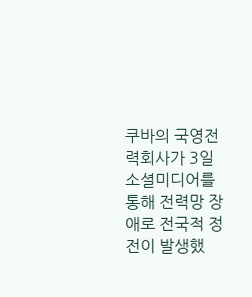쿠바의 국영전력회사가 3일 소셜미디어를 통해 전력망 장애로 전국적 정전이 발생했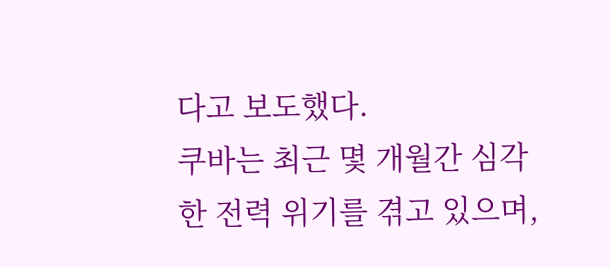다고 보도했다.
쿠바는 최근 몇 개월간 심각한 전력 위기를 겪고 있으며,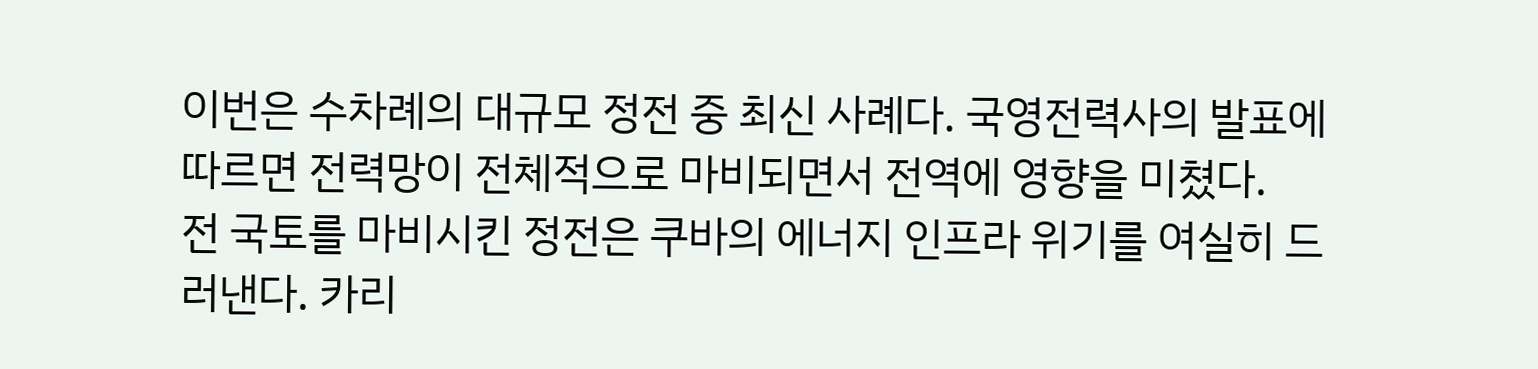이번은 수차례의 대규모 정전 중 최신 사례다. 국영전력사의 발표에 따르면 전력망이 전체적으로 마비되면서 전역에 영향을 미쳤다.
전 국토를 마비시킨 정전은 쿠바의 에너지 인프라 위기를 여실히 드러낸다. 카리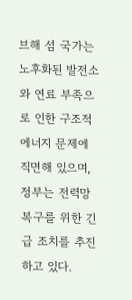브해 섬 국가는 노후화된 발전소와 연료 부족으로 인한 구조적 에너지 문제에 직면해 있으며, 정부는 전력망 복구를 위한 긴급 조치를 추진하고 있다.